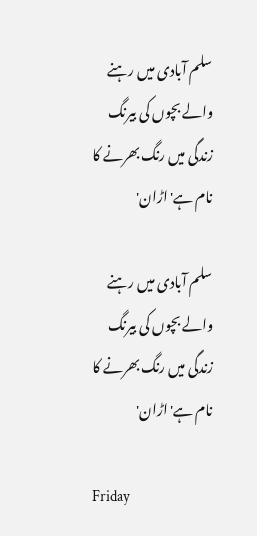سلم آبادی میں رہنے والے بچوں کی بیرنگ زندگی میں رنگ بھرنے کا نام ہے'اڑان'

سلم آبادی میں رہنے والے بچوں کی بیرنگ زندگی میں رنگ بھرنے کا نام ہے'اڑان'

Friday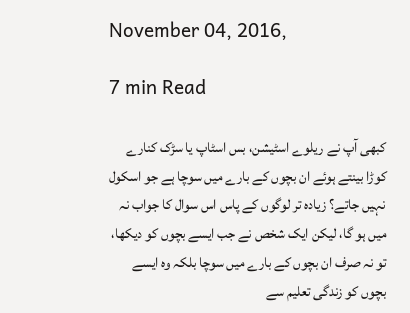November 04, 2016,

7 min Read

کبھی آپ نے ریلوے اسٹیشن، بس اسٹاپ یا سڑک کنارے کوڑا بينتے ہوئے ان بچوں کے بارے میں سوچا ہے جو اسکول نہیں جاتے؟ زیادہ تر لوگوں کے پاس اس سوال کا جواب نہ میں ہو گا، لیکن ایک شخص نے جب ایسے بچوں کو دیکھا، تو نہ صرف ان بچوں کے بارے میں سوچا بلکہ وہ ایسے بچوں کو زندگی تعلیم سے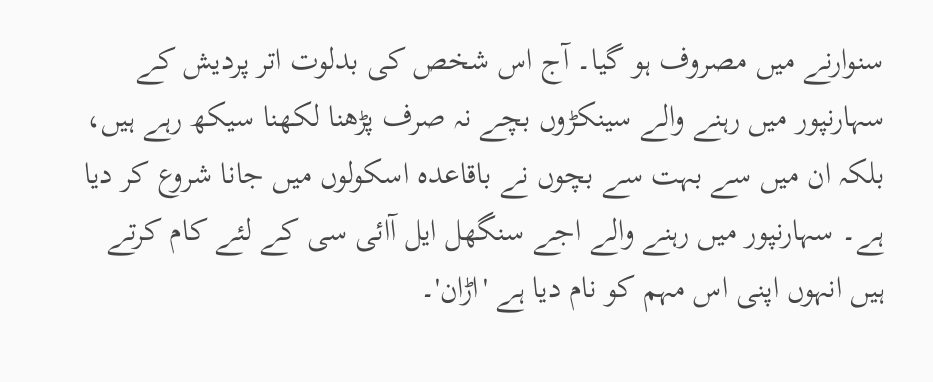سنوارنے میں مصروف ہو گیا۔ آج اس شخص کی بدلوت اتر پردیش کے سہارنپور میں رہنے والے سینکڑوں بچے نہ صرف پڑھنا لکھنا سیکھ رہے ہیں، بلکہ ان میں سے بہت سے بچوں نے باقاعدہ اسکولوں میں جانا شروع کر دیا ہے۔ سہارنپور میں رہنے والے اجے سنگھل ایل آائی سی کے لئے کام کرتے ہیں انہوں اپنی اس مہم کو نام دیا ہے 'اڑان'۔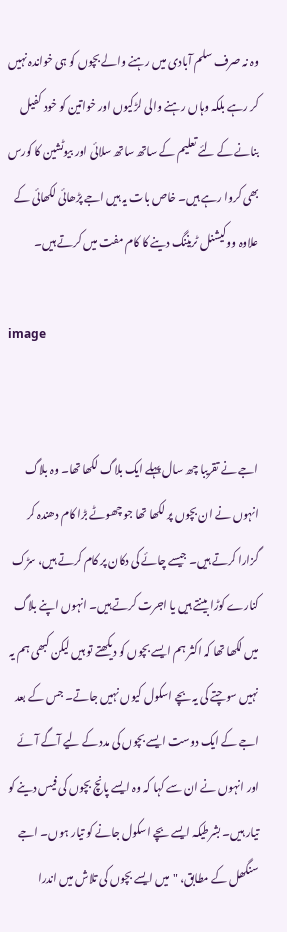وہ نہ صرف سلم آبادی میں رہنے والے بچوں کو ہی خواندہ نہیں کر رہے بلکہ وہاں رہنے والی لڑکیوں اور خواتین کو خود کفیل بنانے کے لئے تعلیم کے ساتھ ساتھ سلائی اور بيوٹشين کا کورس بھی کروا رہے ہیں۔ خاص بات یہ ہیں اجے پڑھائی لکھائی کے علاوہ ووکیشنل ٹریننگ دینے کا کام مفت میں کرتے ہیں۔

image


اجے نے تقریبا چھ سال پہلے ایک بلاگ لکھا تھا۔ وہ بلاگ انہوں نے ان بچوں پر لکھا تھا جو چھوٹے بڑا کام دھندہ کر گزارا کرتے ہیں۔ جیسے چائے کی دکان پر کام کرتے ہیں، سڑک کنارے کوڑا بينتے ہیں یا اجرت کرتے ہیں۔ انہوں اپنے بلاگ میں لکھا تھا کہ اکثر ہم ایسے بچوں کو دیکھتے تو ہیں لیکن کبھی ہم یہ نہیں سوچتے کی یہ بچے اسکول کیوں نہیں جاتے۔ جس کے بعد اجے کے ایک دوست ایسے بچوں کی مدد کے لیے آگے آئے اور انہوں نے ان سے کہا کہ وہ ایسے پانچ بچوں کی فیس دینے کو تیار ہیں۔ بشرطیکہ ایسے بچے اسکول جانے کو تیار ہوں۔ اجے سنگھل کے مطابق، "میں ایسے بچوں کی تلاش میں اندرا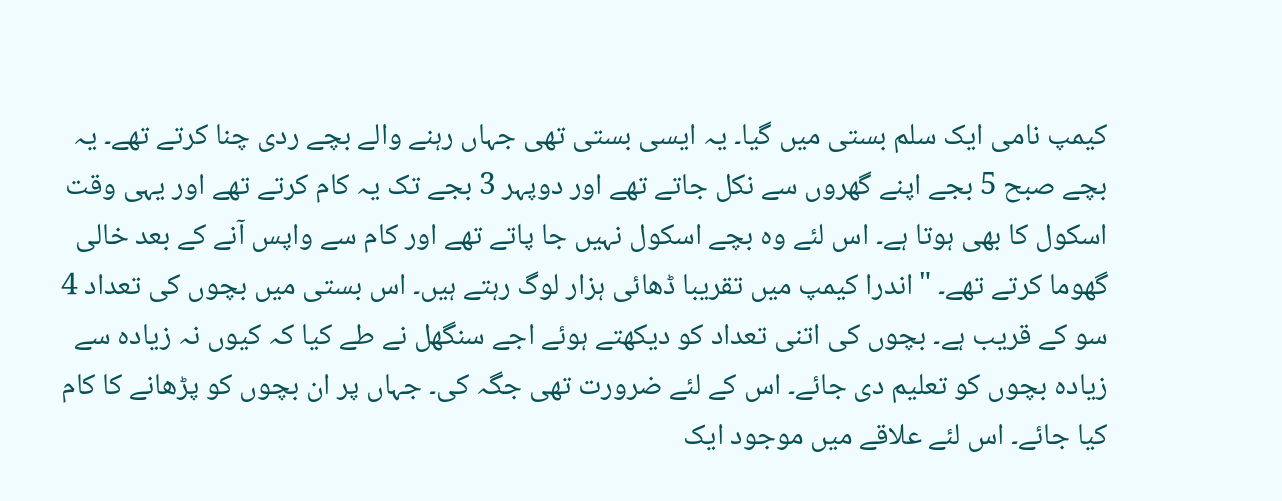کیمپ نامی ایک سلم بستی میں گیا۔ یہ ایسی بستی تھی جہاں رہنے والے بچے ردی چنا کرتے تھے۔ یہ بچے صبح 5 بجے اپنے گھروں سے نکل جاتے تھے اور دوپہر 3 بجے تک یہ کام کرتے تھے اور یہی وقت اسکول کا بھی ہوتا ہے۔ اس لئے وہ بچے اسکول نہیں جا پاتے تھے اور کام سے واپس آنے کے بعد خالی گھوما کرتے تھے۔ "اندرا کیمپ میں تقریبا ڈھائی ہزار لوگ رہتے ہیں۔ اس بستی میں بچوں کی تعداد 4 سو کے قریب ہے۔ بچوں کی اتنی تعداد کو دیکھتے ہوئے اجے سنگھل نے طے کیا کہ کیوں نہ زیادہ سے زیادہ بچوں کو تعلیم دی جائے۔ اس کے لئے ضرورت تھی جگہ کی۔ جہاں پر ان بچوں کو پڑھانے کا کام کیا جائے۔ اس لئے علاقے میں موجود ایک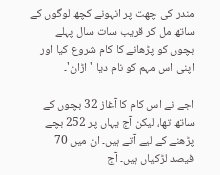مندر کی چھت پر انہونے کچھ لوگوں کے ساتھ مل کر قریب سات سال پہلے بچوں کو پڑھانے کا کام شروع کیا اور اپنی اس مہم کو نام دیا 'اڑان'۔

اجے نے اس کام کا آغاز 32 بچوں کے ساتھ تھا، لیکن آج یہاں پر 252 بچے پڑھنے کے لیے آتے ہیں۔ ان میں 70 فیصد لڑکیاں ہیں۔ آج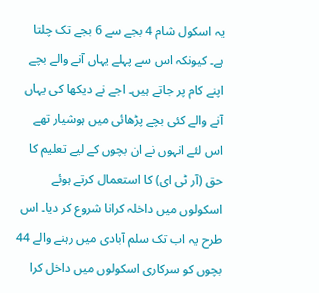یہ اسکول شام 4 بجے سے 6 بجے تک چلتا ہے۔ کیونکہ اس سے پہلے یہاں آنے والے بچے اپنے کام پر جاتے ہیں۔ اجے نے دیکھا کی یہاں آنے والے کئی بچے پڑھائی میں ہوشیار تھے اس لئے انہوں نے ان بچوں کے لیے تعلیم کا حق (آر ٹی ای) کا استعمال کرتے ہوئے اسکولوں میں داخلہ کرانا شروع کر دیا۔ اس طرح یہ اب تک سلم آبادی میں رہنے والے 44 بچوں کو سرکاری اسکولوں میں داخل کرا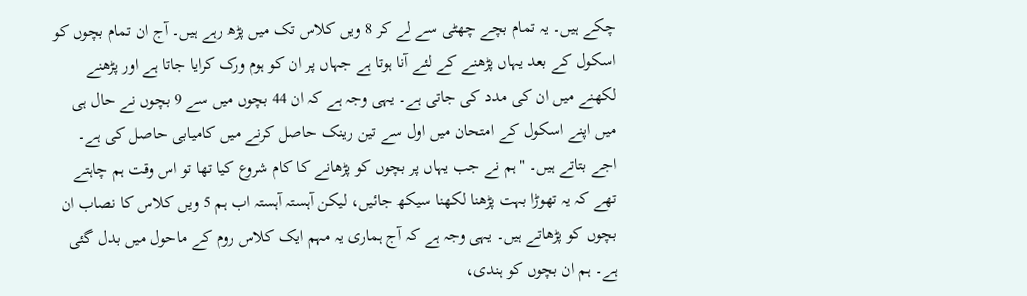چکے ہیں۔ یہ تمام بچے چھٹی سے لے کر 8 ویں کلاس تک میں پڑھ رہے ہیں۔ آج ان تمام بچوں کو اسکول کے بعد یہاں پڑھنے کے لئے آنا ہوتا ہے جہاں پر ان کو ہوم ورک کرایا جاتا ہے اور پڑھنے لکھنے میں ان کی مدد کی جاتی ہے۔ یہی وجہ ہے کہ ان 44 بچوں میں سے 9 بچوں نے حال ہی میں اپنے اسکول کے امتحان میں اول سے تین رینک حاصل کرنے میں کامیابی حاصل کی ہے۔ اجے بتاتے ہیں۔ "ہم نے جب یہاں پر بچوں کو پڑھانے کا کام شروع کیا تھا تو اس وقت ہم چاہتے تھے کہ یہ تھوڑا بہت پڑھنا لکھنا سیکھ جائیں، لیکن آہستہ آہستہ اب ہم 5 ویں کلاس کا نصاب ان بچوں کو پڑھاتے ہیں۔ یہی وجہ ہے کہ آج ہماری یہ مہم ایک کلاس روم کے ماحول میں بدل گئی ہے۔ ہم ان بچوں کو ہندی،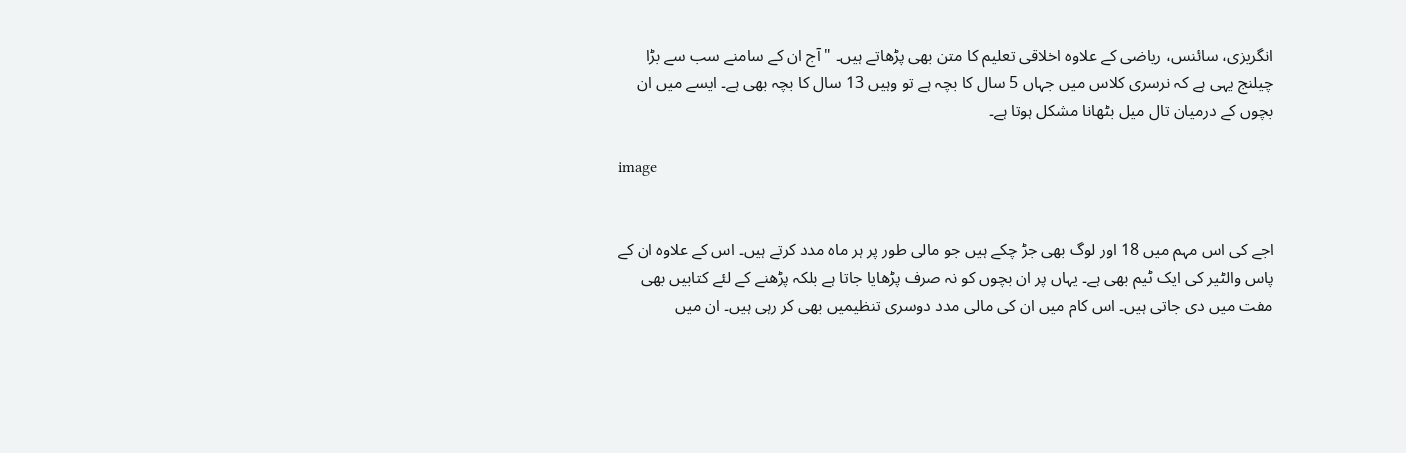انگریزی، سائنس، ریاضی کے علاوہ اخلاقی تعلیم کا متن بھی پڑھاتے ہیں۔ "آج ان کے سامنے سب سے بڑا چیلنج یہی ہے کہ نرسری کلاس میں جہاں 5 سال کا بچہ ہے تو وہیں 13 سال کا بچہ بھی ہے۔ ایسے میں ان بچوں کے درمیان تال میل بٹھانا مشکل ہوتا ہے۔

image


اجے کی اس مہم میں 18 اور لوگ بھی جڑ چکے ہیں جو مالی طور پر ہر ماہ مدد کرتے ہیں۔ اس کے علاوہ ان کے پاس والٹير کی ایک ٹیم بھی ہے۔ یہاں پر ان بچوں کو نہ صرف پڑھایا جاتا ہے بلکہ پڑھنے کے لئے کتابیں بھی مفت میں دی جاتی ہیں۔ اس کام میں ان کی مالی مدد دوسری تنظیمیں بھی کر رہی ہیں۔ ان میں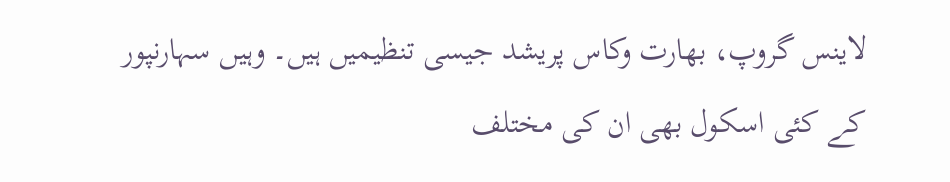لاینس گروپ، بھارت وکاس پریشد جیسی تنظیمیں ہیں۔ وہیں سہارنپور کے کئی اسکول بھی ان کی مختلف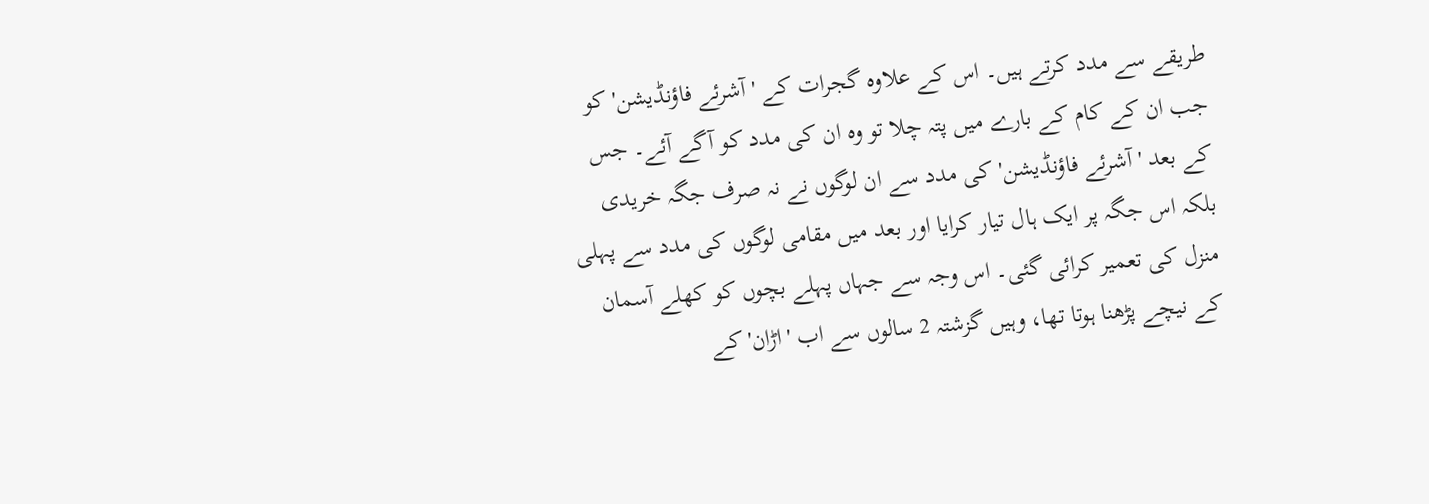طریقے سے مدد کرتے ہیں۔ اس کے علاوہ گجرات کے 'آشرئے فاؤنڈیشن' کو جب ان کے کام کے بارے میں پتہ چلا تو وہ ان کی مدد کو آگے آئے۔ جس کے بعد 'آشرئے فاؤنڈیشن' کی مدد سے ان لوگوں نے نہ صرف جگہ خریدی بلکہ اس جگہ پر ایک ہال تیار کرایا اور بعد میں مقامی لوگوں کی مدد سے پہلی منزل کی تعمیر کرائی گئی۔ اس وجہ سے جہاں پہلے بچوں کو کھلے آسمان کے نیچے پڑھنا ہوتا تھا، وہیں گزشتہ 2 سالوں سے اب 'اڑان' کے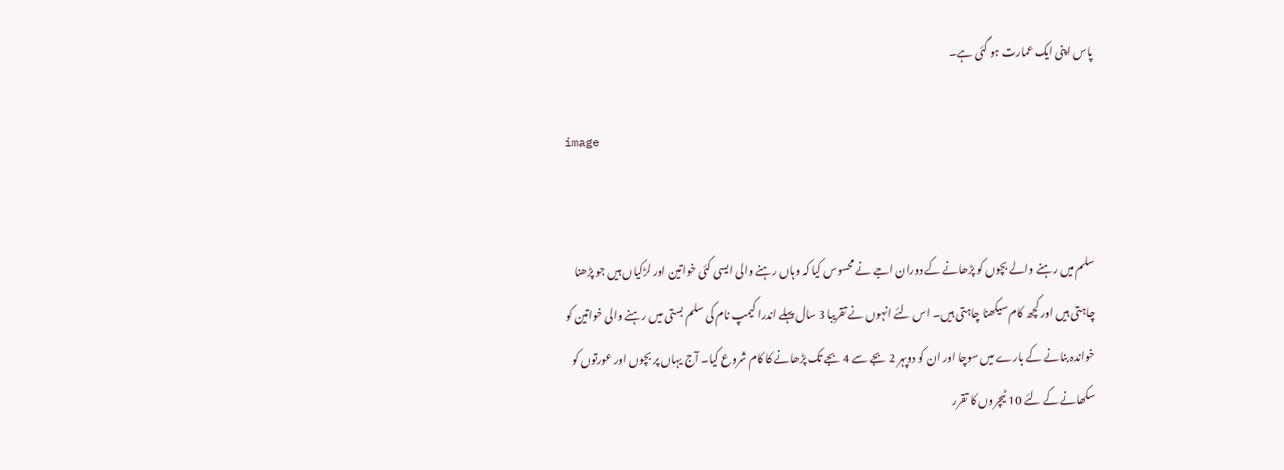پاس اپنی ایک عمارت ہو گئی ہے۔

image


سلم میں رہنے والے بچوں کو پڑھانے کے دوران اجے نے محسوس کیا کہ وہاں رہنے والی ایسی کئی خواتین اور لڑکیاں ہیں جو پڑھنا چاہتی ہیں اور کچھ کام سیکھنا چاہتی ہیں۔ اس لئے انہوں نے تقریبا 3 سال پہلے اندرا کیمپ نام کی سلم بستی میں رہنے والی خواتین کو خواندہ بنانے کے بارے میں سوچا اور ان کو دوپہر 2 بجے سے 4 بجے تک پڑھانے کا کام شروع کیا۔ آج یہاں پر بچوں اور عورتوں کو سکھانے کے لئے 10 ٹیچروں کا تقرر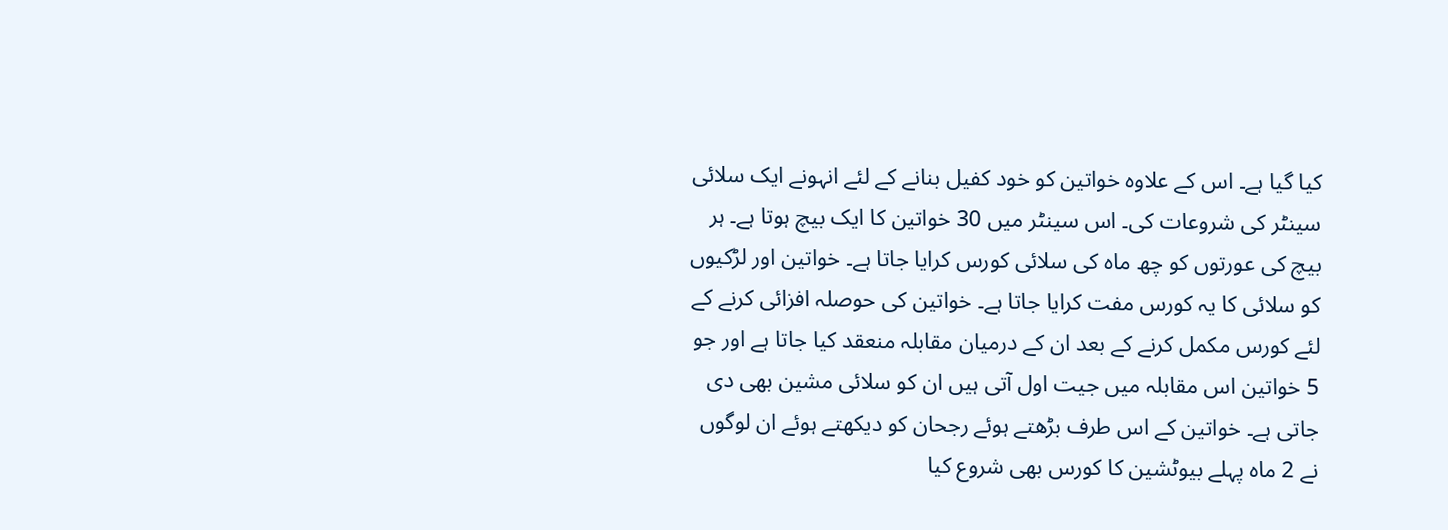کیا گیا ہے۔ اس کے علاوہ خواتین کو خود کفیل بنانے کے لئے انہونے ایک سلائی سینٹر کی شروعات کی۔ اس سینٹر میں 30 خواتین کا ایک بیچ ہوتا ہے۔ ہر بیچ کی عورتوں کو چھ ماہ کی سلائی کورس کرایا جاتا ہے۔ خواتین اور لڑکیوں کو سلائی کا یہ کورس مفت کرایا جاتا ہے۔ خواتین کی حوصلہ افزائی کرنے کے لئے کورس مکمل کرنے کے بعد ان کے درمیان مقابلہ منعقد کیا جاتا ہے اور جو 5 خواتین اس مقابلہ میں جیت اول آتی ہیں ان کو سلائی مشین بھی دی جاتی ہے۔ خواتین کے اس طرف بڑھتے ہوئے رجحان کو دیکھتے ہوئے ان لوگوں نے 2 ماہ پہلے بيوٹشين کا کورس بھی شروع کیا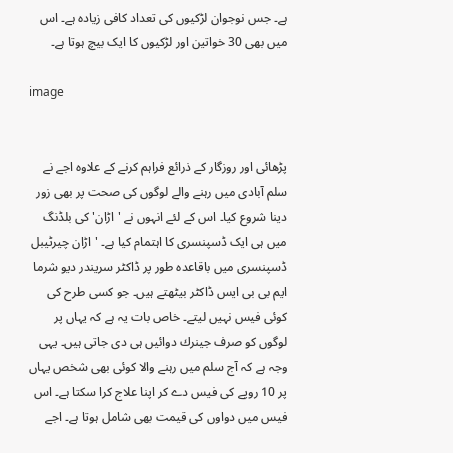ہے۔ جس نوجوان لڑکیوں کی تعداد کافی زیادہ ہے۔ اس میں بھی 30 خواتین اور لڑکیوں کا ایک بیچ ہوتا ہے۔

image


پڑھائی اور روزگار کے ذرائع فراہم کرنے کے علاوہ اجے نے سلم آبادی میں رہنے والے لوگوں کی صحت پر بھی زور دینا شروع کیا۔ اس کے لئے انہوں نے 'اڑان' کی بلڈنگ میں ہی ایک ڈسپنسری کا اہتمام کیا ہے۔ 'اڑان چیرٹیبل ڈسپنسری میں باقاعدہ طور پر ڈاکٹر سریندر دیو شرما ایم بی بی ایس ڈاکٹر بیٹھتے ہیں۔ جو کسی طرح کی کوئی فیس نہیں لیتے۔ خاص بات یہ ہے کہ یہاں پر لوگوں کو صرف جینرك دوائیں ہی دی جاتی ہیں۔ یہی وجہ ہے کہ آج سلم میں رہنے والا کوئی بھی شخص یہاں پر 10 روپے کی فیس دے کر اپنا علاج کرا سکتا ہے۔ اس فیس میں دواوں کی قیمت بھی شامل ہوتا ہے۔ اجے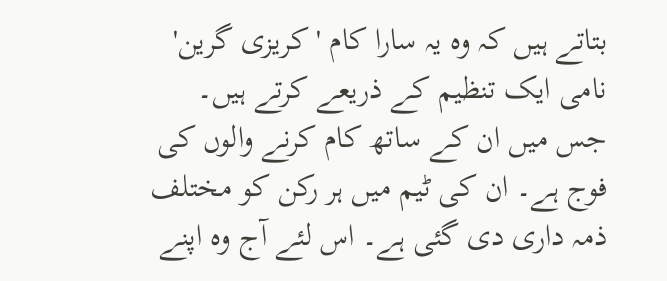بتاتے ہیں کہ وہ یہ سارا کام 'کریزی گرین' نامی ایک تنظیم کے ذریعے کرتے ہیں۔ جس میں ان کے ساتھ کام کرنے والوں کی فوج ہے۔ ان کی ٹیم میں ہر رکن کو مختلف ذمہ داری دی گئی ہے۔ اس لئے آج وہ اپنے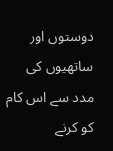دوستوں اور ساتھیوں کی مدد سے اس کام کو کرنے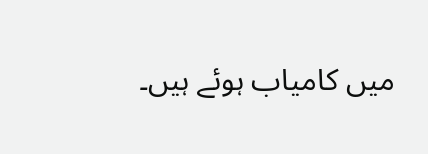میں کامیاب ہوئے ہیں۔